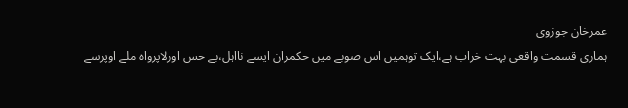عمرخان جوزوی
ہماری قسمت واقعی بہت خراب ہے،ایک توہمیں اس صوبے میں حکمران ایسے نااہل،بے حس اورلاپرواہ ملے اوپرسے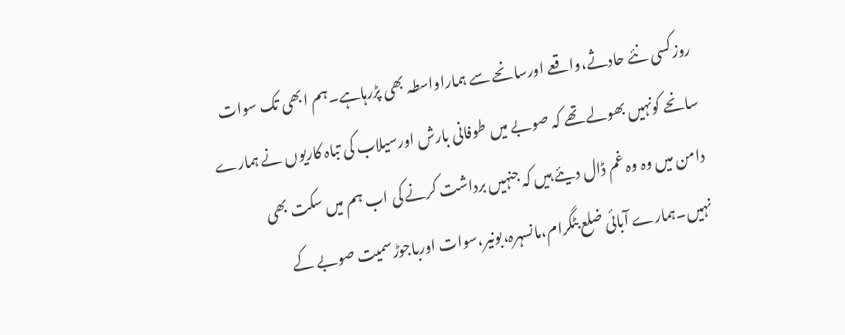روزکسی نئے حادثے،واقعے اورسانحے سے ہماراواسطہ بھی پڑرہاہے۔ہم ابھی تک سوات سانحے کونہیں بھولے تھے کہ صوبے میں طوفانی بارش اورسیلاب کی تباہ کاریوں نے ہمارے دامن میں وہ وہ غم ڈال دیئے ہیں کہ جنہیں برداشت کرنے کی اب ہم میں سکت بھی نہیں۔ہمارے آبائی ضلع بٹگرام،مانسہرہ،بونیر،سوات اورباجوڑسمیت صوبے کے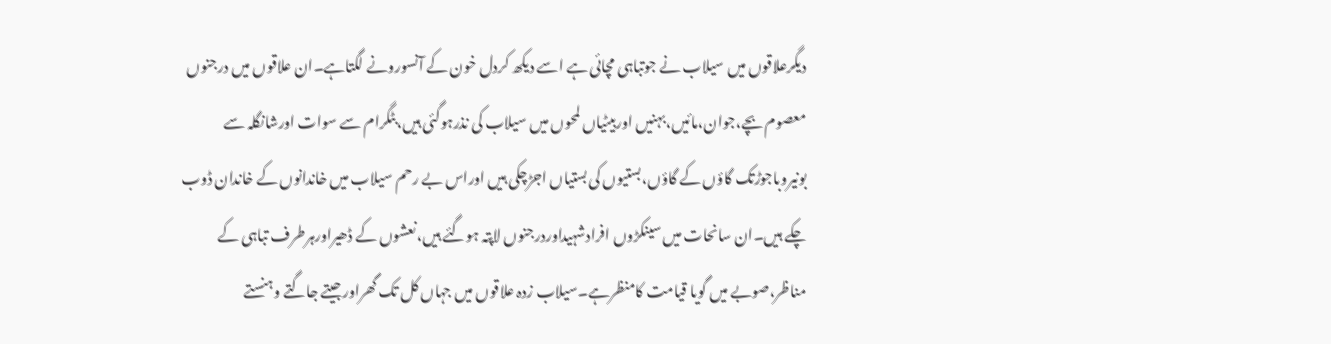دیگرعلاقوں میں سیلاب نے جوتباہی مچائی ہے اسے دیکھ کردل خون کے آنسورونے لگتاہے۔ان علاقوں میں درجنوں معصوم بچے،جوان،مائیں،بہنیں اوربیٹیاں لمحوں میں سیلاب کی نذرہوگئی ہیں،بٹگرام سے سوات اورشانگلہ سے بونیروباجوڑتک گاؤں کے گاؤں،بستیوں کی بستیاں اجڑچکی ہیں اوراس بے رحم سیلاب میں خاندانوں کے خاندان ڈوب چکے ہیں۔ان سانحات میں سینکڑوں افرادشہیداوردرجنوں لاپتہ ہوگئے ہیں،نعشوں کے ڈھیراورہرطرف تباہی کے مناظر،صوبے میں گویا قیامت کامنظرہے۔سیلاب زدہ علاقوں میں جہاں کل تک گھراورجیتے جاگتے وہنستے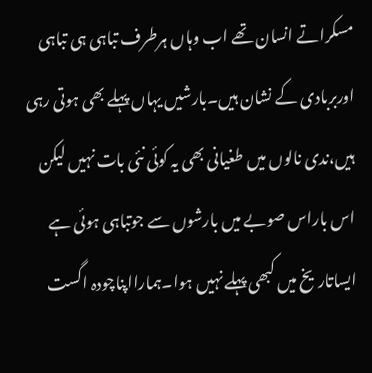مسکراتے انسان تھے اب وہاں ہرطرف تباہی ہی تباہی اوربربادی کے نشان ہیں۔بارشیں یہاں پہلے بھی ہوتی رہی ہیں،ندی نالوں میں طغیانی بھی یہ کوئی نئی بات نہیں لیکن اس باراس صوبے میں بارشوں سے جوتباہی ہوئی ہے ایساتاریخ میں کبھی پہلے نہیں ہوا۔ہمارااپناچودہ اگست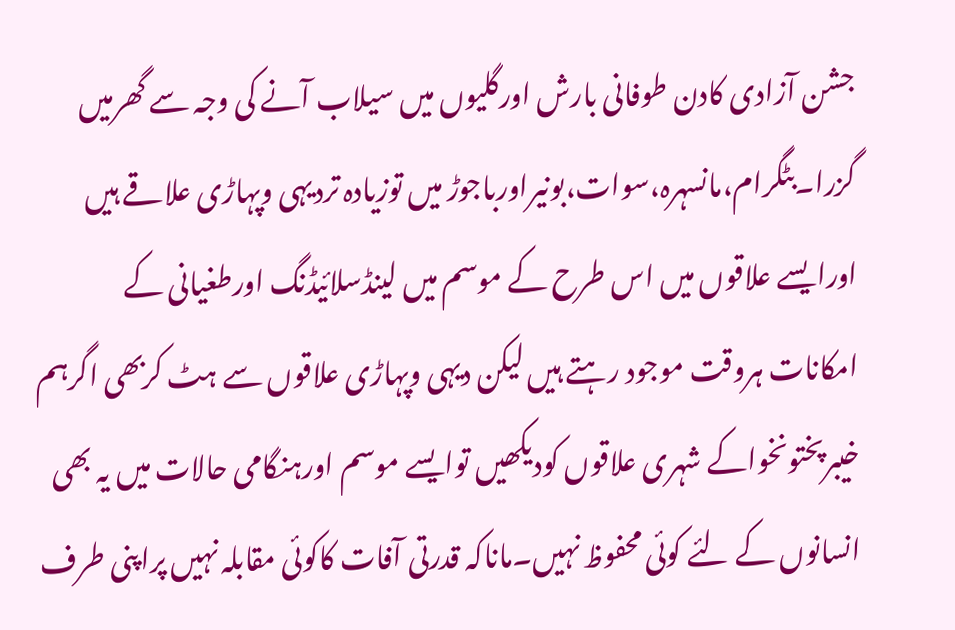جشن آزادی کادن طوفانی بارش اورگلیوں میں سیلاب آنے کی وجہ سے گھرمیں گزرا۔بٹگرام،مانسہرہ،سوات،بونیراورباجوڑ میں توزیادہ تردیہی وپہاڑی علاقے ہیں اورایسے علاقوں میں اس طرح کے موسم میں لینڈسلائیڈنگ اورطغیانی کے امکانات ہروقت موجود رہتے ہیں لیکن دیہی وپہاڑی علاقوں سے ہٹ کربھی اگرہم خیبرپختونخواکے شہری علاقوں کودیکھیں توایسے موسم اورہنگامی حالات میں یہ بھی انسانوں کے لئے کوئی محفوظ نہیں۔ماناکہ قدرتی آفات کاکوئی مقابلہ نہیں پراپنی طرف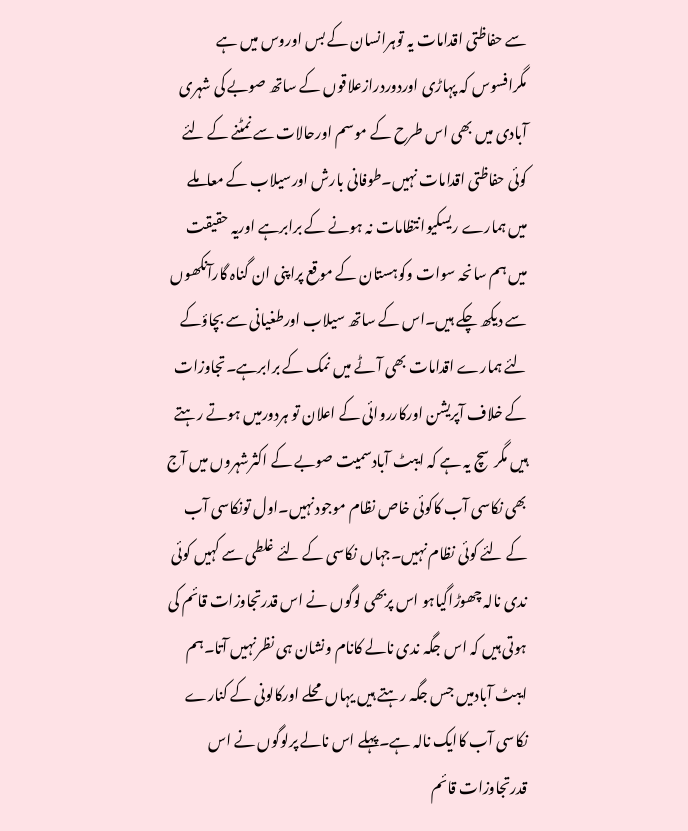سے حفاظتی اقدامات یہ توہرانسان کے بس اوروس میں ہے مگرافسوس کہ پہاڑی اوردوردرازعلاقوں کے ساتھ صوبے کی شہری آبادی میں بھی اس طرح کے موسم اورحالات سے نمٹنے کے لئے کوئی حفاظتی اقدامات نہیں۔طوفانی بارش اورسیلاب کے معاملے میں ہمارے ریسکیوانتظامات نہ ہونے کے برابرہے اوریہ حقیقت میں ہم سانحہ سوات وکوہستان کے موقع پراپنی ان گناہ گارآنکھوں سے دیکھ چکے ہیں۔اس کے ساتھ سیلاب اورطغیانی سے بچاؤکے لئے ہمارے اقدامات بھی آٹے میں نمک کے برابرہے۔تجاوزات کے خلاف آپریشن اورکارروائی کے اعلان تو ہردورمیں ہوتے رہتے ہیں مگرسچ یہ ہے کہ ایبٹ آبادسمیت صوبے کے اکثرشہروں میں آج بھی نکاسی آب کاکوئی خاص نظام موجودنہیں۔اول تونکاسی آب کے لئے کوئی نظام نہیں۔جہاں نکاسی کے لئے غلطی سے کہیں کوئی ندی نالہ چھوڑاگیاہو اس پربھی لوگوں نے اس قدرتجاوزات قائم کی ہوتی ہیں کہ اس جگہ ندی نالے کانام ونشان ہی نظرنہیں آتا۔ہم ایبٹ آبادمیں جس جگہ رہتے ہیں یہاں محلے اورکالونی کے کنارے نکاسی آب کاایک نالہ ہے۔پہلے اس نالے پرلوگوں نے اس قدرتجاوزات قائم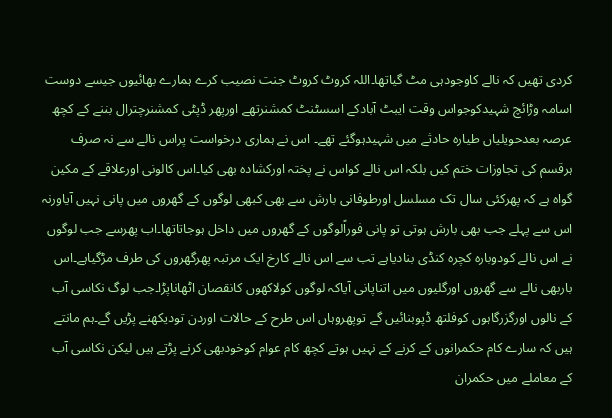کردی تھیں کہ نالے کاوجودہی مٹ گیاتھا۔اللہ کروٹ کروٹ جنت نصیب کرے ہمارے بھائیوں جیسے دوست اسامہ وڑائچ شہیدکوجواس وقت ایبٹ آبادکے اسسٹنٹ کمشنرتھے اورپھر ڈپٹی کمشنرچترال بننے کے کچھ عرصہ بعدحویلیاں طیارہ حادثے میں شہیدہوگئے تھے۔ اس نے ہماری درخواست پراس نالے سے نہ صرف ہرقسم کی تجاوزات ختم کیں بلکہ اس نالے کواس نے پختہ اورکشادہ بھی کیا۔اس کالونی اورعلاقے کے مکین گواہ ہے کہ پھرکئی سال تک مسلسل اورطوفانی بارش سے بھی کبھی لوگوں کے گھروں میں پانی نہیں آیاورنہ اس سے پہلے جب بھی بارش ہوتی تو پانی فوراًلوگوں کے گھروں میں داخل ہوجاتاتھا۔اب پھرسے جب لوگوں نے اس نالے کودوبارہ کچرہ کنڈی بنادیاہے تب سے اس نالے کارخ ایک مرتبہ پھرگھروں کی طرف مڑگیاہے۔اس باربھی نالے سے گھروں اورگلیوں میں اتناپانی آیاکہ لوگوں کولاکھوں کانقصان اٹھاناپڑا۔جب لوگ نکاسی آب کے نالوں اورگزرگاہوں کوفلتھ ڈپوبنائیں گے توپھروہاں اس طرح کے حالات اوردن تودیکھنے پڑیں گے۔ہم مانتے ہیں کہ سارے کام حکمرانوں کے کرنے کے نہیں ہوتے کچھ کام عوام کوخودبھی کرنے پڑتے ہیں لیکن نکاسی آب کے معاملے میں حکمران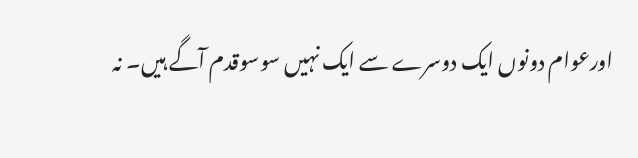اورعوام دونوں ایک دوسرے سے ایک نہیں سوسوقدم آگے ہیں۔ نہ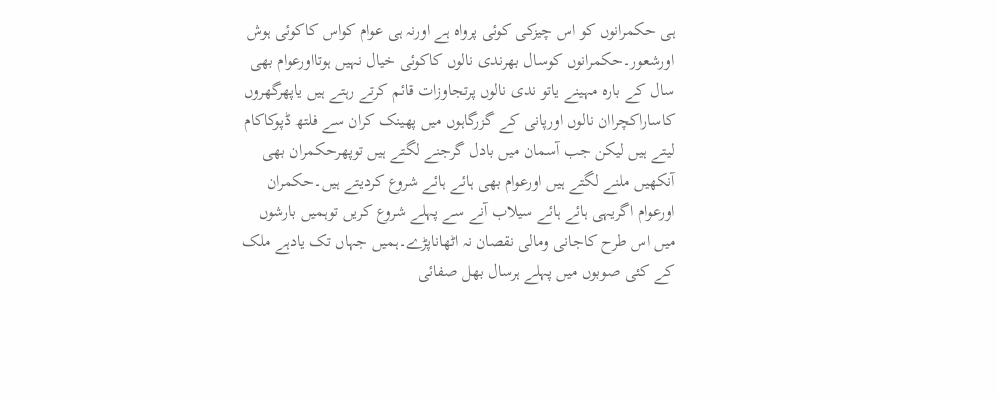ہی حکمرانوں کو اس چیزکی کوئی پرواہ ہے اورنہ ہی عوام کواس کاکوئی ہوش اورشعور۔حکمرانوں کوسال بھرندی نالوں کاکوئی خیال نہیں ہوتااورعوام بھی سال کے بارہ مہینے یاتو ندی نالوں پرتجاوزات قائم کرتے رہتے ہیں یاپھرگھروں کاساراکچراان نالوں اورپانی کے گزرگاہوں میں پھینک کران سے فلتھ ڈپوکاکام لیتے ہیں لیکن جب آسمان میں بادل گرجنے لگتے ہیں توپھرحکمران بھی آنکھیں ملنے لگتے ہیں اورعوام بھی ہائے ہائے شروع کردیتے ہیں۔حکمران اورعوام اگریہی ہائے ہائے سیلاب آنے سے پہلے شروع کریں توہمیں بارشوں میں اس طرح کاجانی ومالی نقصان نہ اٹھاناپڑے۔ہمیں جہاں تک یادہے ملک کے کئی صوبوں میں پہلے ہرسال بھل صفائی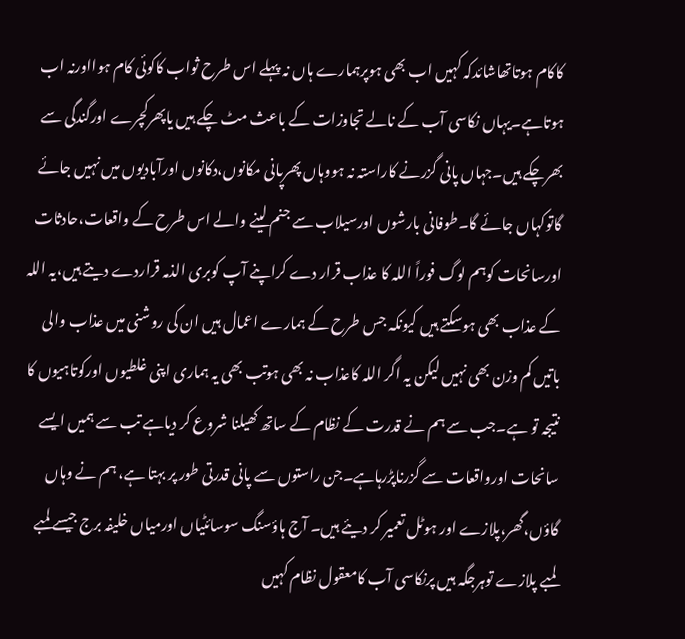کاکام ہوتاتھاشائدکہ کہیں اب بھی ہوپرہمارے ہاں نہ پہلے اس طرح ثواب کاکوئی کام ہوااورنہ اب ہوتاہے۔یہاں نکاسی آب کے نالے تجاوزات کے باعث مٹ چکے ہیں یاپھرکچرے اورگندگی سے بھرچکے ہیں۔جہاں پانی گزرنے کاراستہ نہ ہووہاں پھرپانی مکانوں،دکانوں اورآبادیوں میں نہیں جائے گاتوکہاں جائے گا۔طوفانی بارشوں اورسیلاب سے جنم لینے والے اس طرح کے واقعات،حادثات اورسانحات کوہم لوگ فوراً اللہ کا عذاب قرار دے کراپنے آپ کوبری الذمہ قراردے دیتے ہیں،یہ اللہ کے عذاب بھی ہوسکتے ہیں کیونکہ جس طرح کے ہمارے اعمال ہیں ان کی روشنی میں عذاب والی باتیں کم وزن بھی نہیں لیکن یہ اگر اللہ کاعذاب نہ بھی ہوتب بھی یہ ہماری اپنی غلطیوں اورکوتاہیوں کا نتیجہ تو ہے۔جب سے ہم نے قدرت کے نظام کے ساتھ کھیلنا شروع کر دیاہے تب سے ہمیں ایسے سانحات اورواقعات سے گزرناپڑرہاہے۔جن راستوں سے پانی قدرتی طور پر بہتا ہے، ہم نے وہاں گاؤں،گھر،پلازے اور ہوٹل تعمیر کر دیئے ہیں۔ آج ہاؤسنگ سوسائٹیاں اورمیاں خلیفہ برج جیسے لمبے لمبے پلازے توہرجگہ ہیں پرنکاسی آب کامعقول نظام کہیں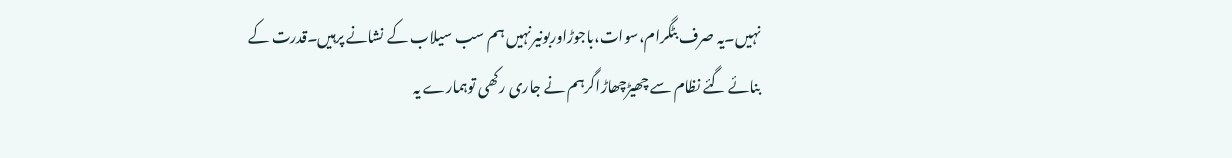نہیں۔یہ صرف بٹگرام،سوات،باجوڑاوربونیرنہیں ہم سب سیلاب کے نشانے پرہیں۔قدرت کے بنائے گئے نظام سے چھیڑچھاڑاگرہم نے جاری رکھی توہمارے یہ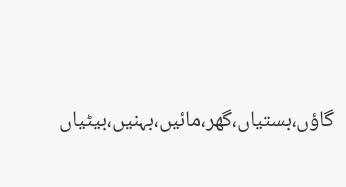گاؤں،بستیاں،گھر،مائیں،بہنیں،بیٹیاں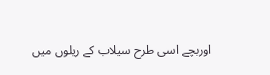اوربچے اسی طرح سیلاب کے ریلوں میں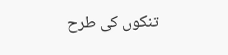تنکوں کی طرح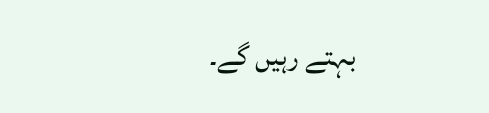بہتے رہیں گے۔